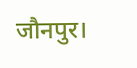जौनपुर।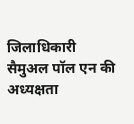जिलाधिकारी सैमुअल पॉल एन की अध्यक्षता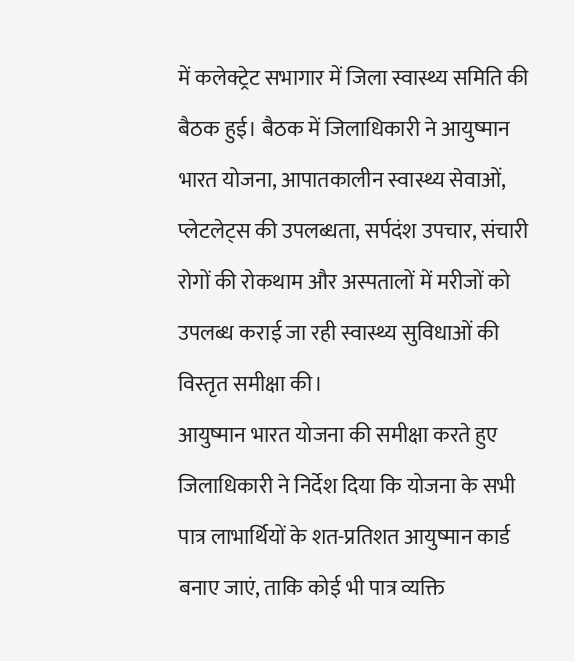में कलेक्ट्रेट सभागार में जिला स्वास्थ्य समिति की बैठक हुई। बैठक में जिलाधिकारी ने आयुष्मान भारत योजना, आपातकालीन स्वास्थ्य सेवाओं, प्लेटलेट्स की उपलब्धता, सर्पदंश उपचार, संचारी रोगों की रोकथाम और अस्पतालों में मरीजों को उपलब्ध कराई जा रही स्वास्थ्य सुविधाओं की विस्तृत समीक्षा की।
आयुष्मान भारत योजना की समीक्षा करते हुए जिलाधिकारी ने निर्देश दिया कि योजना के सभी पात्र लाभार्थियों के शत-प्रतिशत आयुष्मान कार्ड बनाए जाएं, ताकि कोई भी पात्र व्यक्ति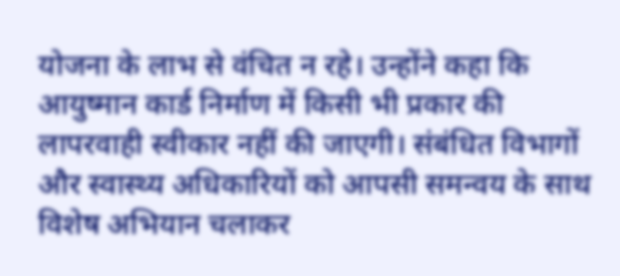योजना के लाभ से वंचित न रहे। उन्होंने कहा कि आयुष्मान कार्ड निर्माण में किसी भी प्रकार की लापरवाही स्वीकार नहीं की जाएगी। संबंधित विभागों और स्वास्थ्य अधिकारियों को आपसी समन्वय के साथ विशेष अभियान चलाकर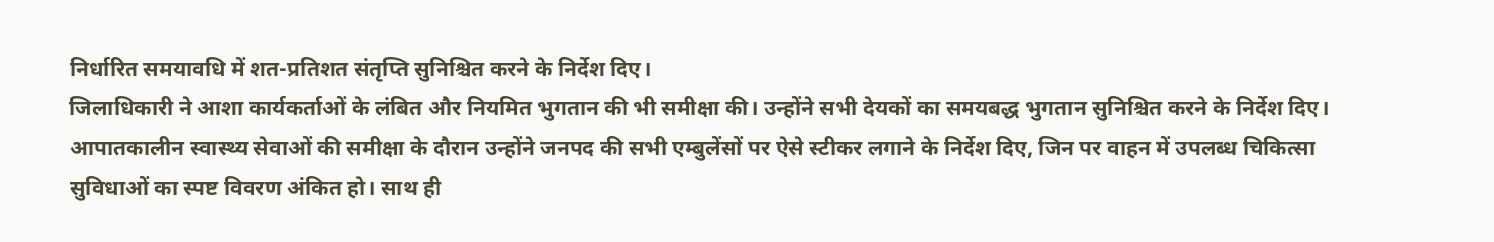निर्धारित समयावधि में शत-प्रतिशत संतृप्ति सुनिश्चित करने के निर्देश दिए।
जिलाधिकारी ने आशा कार्यकर्ताओं के लंबित और नियमित भुगतान की भी समीक्षा की। उन्होंने सभी देयकों का समयबद्ध भुगतान सुनिश्चित करने के निर्देश दिए। आपातकालीन स्वास्थ्य सेवाओं की समीक्षा के दौरान उन्होंने जनपद की सभी एम्बुलेंसों पर ऐसे स्टीकर लगाने के निर्देश दिए, जिन पर वाहन में उपलब्ध चिकित्सा सुविधाओं का स्पष्ट विवरण अंकित हो। साथ ही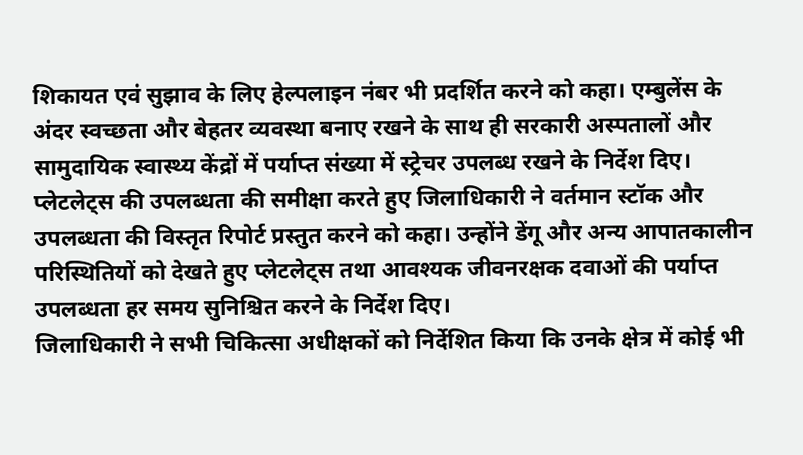शिकायत एवं सुझाव के लिए हेल्पलाइन नंबर भी प्रदर्शित करने को कहा। एम्बुलेंस के अंदर स्वच्छता और बेहतर व्यवस्था बनाए रखने के साथ ही सरकारी अस्पतालों और सामुदायिक स्वास्थ्य केंद्रों में पर्याप्त संख्या में स्ट्रेचर उपलब्ध रखने के निर्देश दिए।
प्लेटलेट्स की उपलब्धता की समीक्षा करते हुए जिलाधिकारी ने वर्तमान स्टॉक और उपलब्धता की विस्तृत रिपोर्ट प्रस्तुत करने को कहा। उन्होंने डेंगू और अन्य आपातकालीन परिस्थितियों को देखते हुए प्लेटलेट्स तथा आवश्यक जीवनरक्षक दवाओं की पर्याप्त उपलब्धता हर समय सुनिश्चित करने के निर्देश दिए।
जिलाधिकारी ने सभी चिकित्सा अधीक्षकों को निर्देशित किया कि उनके क्षेत्र में कोई भी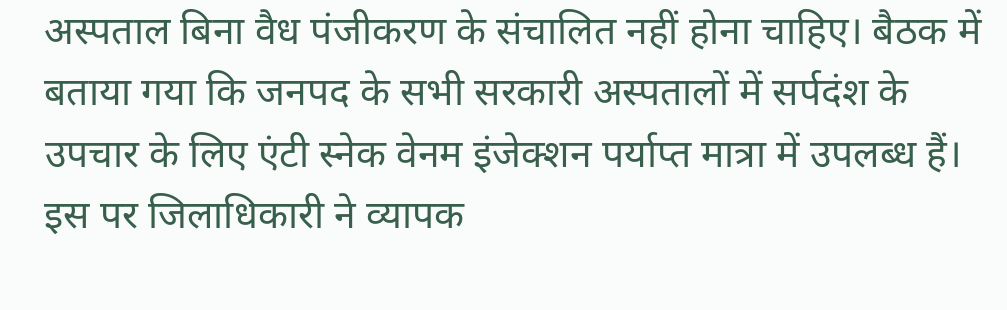अस्पताल बिना वैध पंजीकरण के संचालित नहीं होना चाहिए। बैठक में बताया गया कि जनपद के सभी सरकारी अस्पतालों में सर्पदंश के उपचार के लिए एंटी स्नेक वेनम इंजेक्शन पर्याप्त मात्रा में उपलब्ध हैं। इस पर जिलाधिकारी ने व्यापक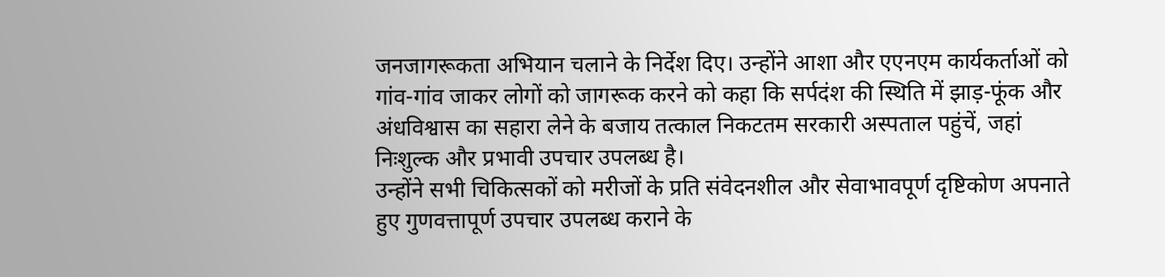जनजागरूकता अभियान चलाने के निर्देश दिए। उन्होंने आशा और एएनएम कार्यकर्ताओं को गांव-गांव जाकर लोगों को जागरूक करने को कहा कि सर्पदंश की स्थिति में झाड़-फूंक और अंधविश्वास का सहारा लेने के बजाय तत्काल निकटतम सरकारी अस्पताल पहुंचें, जहां निःशुल्क और प्रभावी उपचार उपलब्ध है।
उन्होंने सभी चिकित्सकों को मरीजों के प्रति संवेदनशील और सेवाभावपूर्ण दृष्टिकोण अपनाते हुए गुणवत्तापूर्ण उपचार उपलब्ध कराने के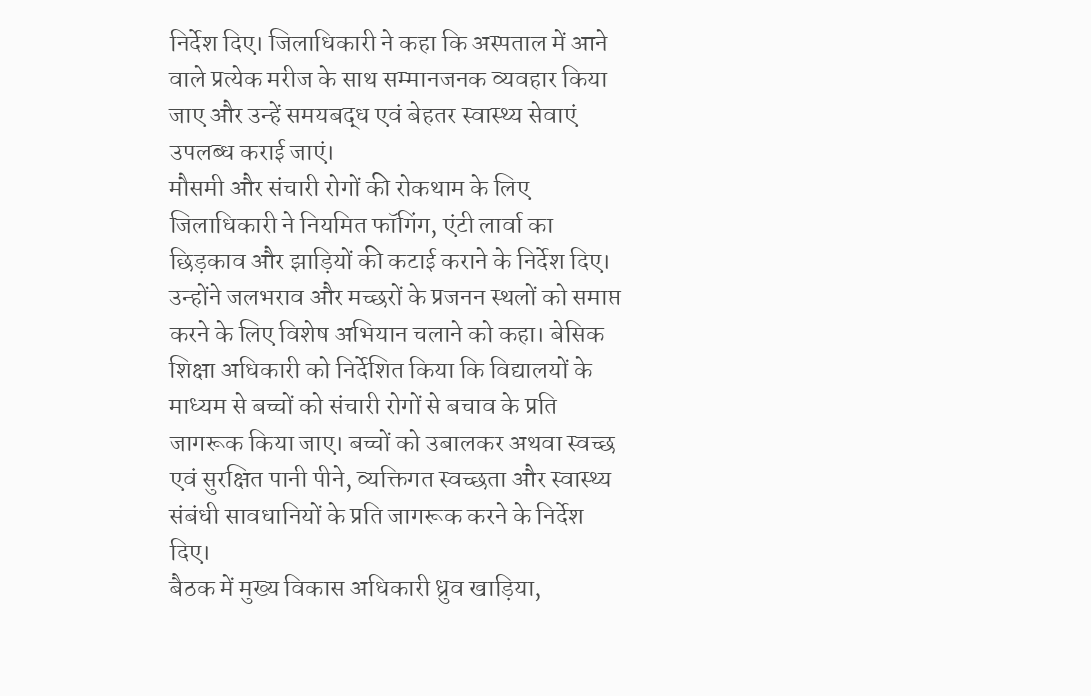निर्देश दिए। जिलाधिकारी ने कहा कि अस्पताल में आने वाले प्रत्येक मरीज के साथ सम्मानजनक व्यवहार किया जाए और उन्हें समयबद्ध एवं बेहतर स्वास्थ्य सेवाएं उपलब्ध कराई जाएं।
मौसमी और संचारी रोगों की रोकथाम के लिए जिलाधिकारी ने नियमित फॉगिंग, एंटी लार्वा का छिड़काव और झाड़ियों की कटाई कराने के निर्देश दिए। उन्होंने जलभराव और मच्छरों के प्रजनन स्थलों को समाप्त करने के लिए विशेष अभियान चलाने को कहा। बेसिक शिक्षा अधिकारी को निर्देशित किया कि विद्यालयों के माध्यम से बच्चों को संचारी रोगों से बचाव के प्रति जागरूक किया जाए। बच्चों को उबालकर अथवा स्वच्छ एवं सुरक्षित पानी पीने, व्यक्तिगत स्वच्छता और स्वास्थ्य संबंधी सावधानियों के प्रति जागरूक करने के निर्देश दिए।
बैठक में मुख्य विकास अधिकारी ध्रुव खाड़िया,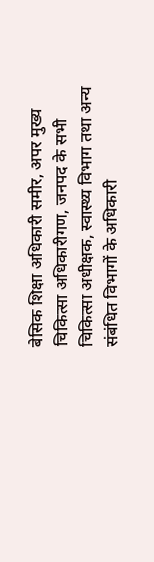बेसिक शिक्षा अधिकारी समीर, अपर मुख्य चिकित्सा अधिकारीगण, जनपद के सभी चिकित्सा अधीक्षक, स्वास्थ्य विभाग तथा अन्य संबंधित विभागों के अधिकारी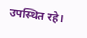उपस्थित रहे।